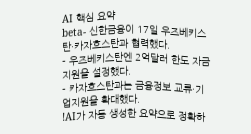AI 핵심 요약
beta- 신한금융이 17일 우즈베키스탄·카자흐스탄과 협력했다.
- 우즈베키스탄엔 2억달러 한도 자금지원을 설정했다.
- 카자흐스탄과는 금융정보 교류·기업지원을 확대했다.
!AI가 자동 생성한 요약으로 정확하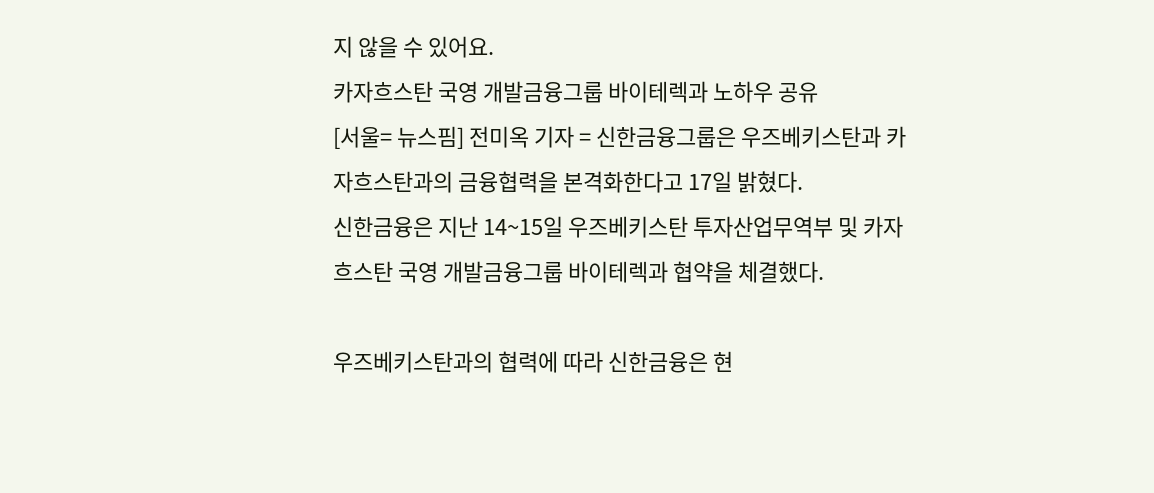지 않을 수 있어요.
카자흐스탄 국영 개발금융그룹 바이테렉과 노하우 공유
[서울= 뉴스핌] 전미옥 기자 = 신한금융그룹은 우즈베키스탄과 카자흐스탄과의 금융협력을 본격화한다고 17일 밝혔다.
신한금융은 지난 14~15일 우즈베키스탄 투자산업무역부 및 카자흐스탄 국영 개발금융그룹 바이테렉과 협약을 체결했다.

우즈베키스탄과의 협력에 따라 신한금융은 현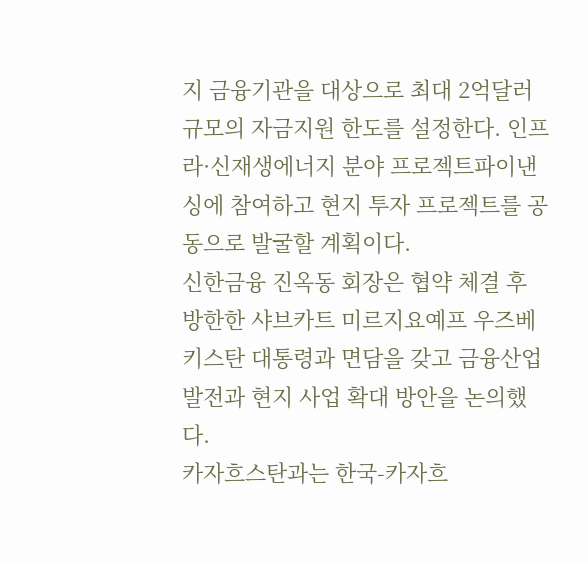지 금융기관을 대상으로 최대 2억달러 규모의 자금지원 한도를 설정한다. 인프라·신재생에너지 분야 프로젝트파이낸싱에 참여하고 현지 투자 프로젝트를 공동으로 발굴할 계획이다.
신한금융 진옥동 회장은 협약 체결 후 방한한 샤브카트 미르지요예프 우즈베키스탄 대통령과 면담을 갖고 금융산업 발전과 현지 사업 확대 방안을 논의했다.
카자흐스탄과는 한국-카자흐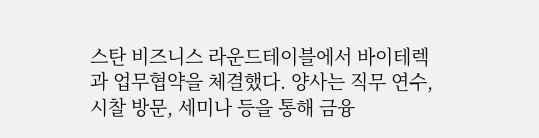스탄 비즈니스 라운드테이블에서 바이테렉과 업무협약을 체결했다. 양사는 직무 연수, 시찰 방문, 세미나 등을 통해 금융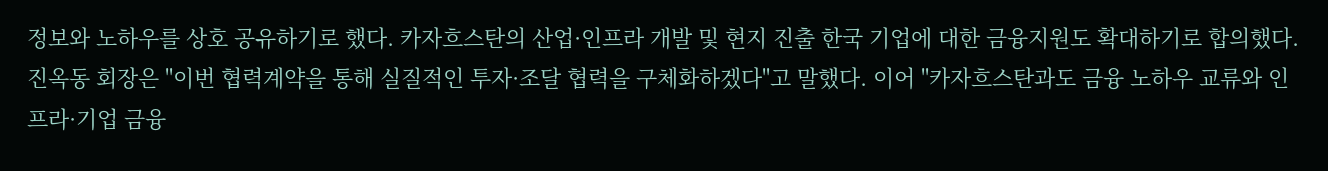정보와 노하우를 상호 공유하기로 했다. 카자흐스탄의 산업·인프라 개발 및 현지 진출 한국 기업에 대한 금융지원도 확대하기로 합의했다.
진옥동 회장은 "이번 협력계약을 통해 실질적인 투자·조달 협력을 구체화하겠다"고 말했다. 이어 "카자흐스탄과도 금융 노하우 교류와 인프라·기업 금융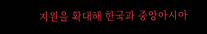지원을 확대해 한국과 중앙아시아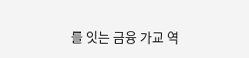를 잇는 금융 가교 역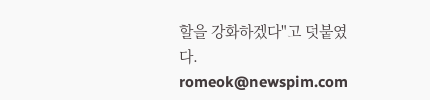할을 강화하겠다"고 덧붙였다.
romeok@newspim.com